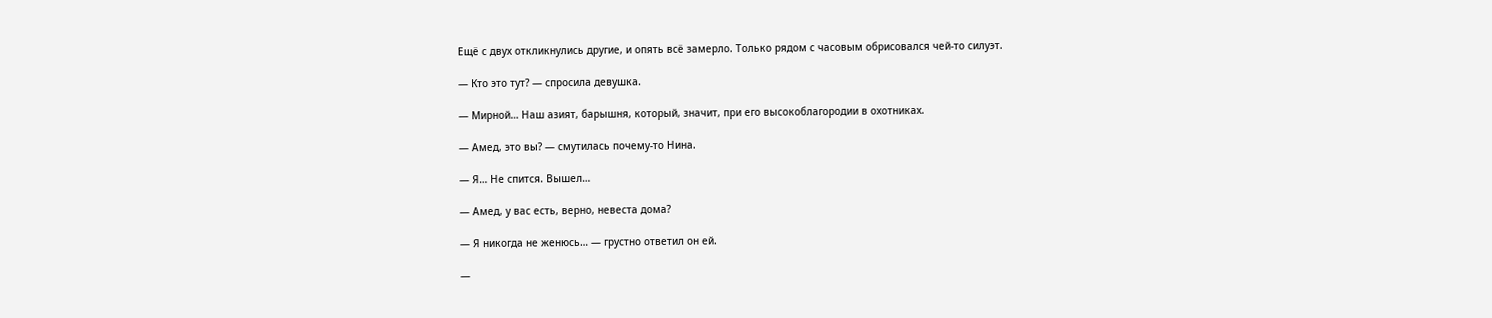Ещё с двух откликнулись другие, и опять всё замерло. Только рядом с часовым обрисовался чей-то силуэт.

— Кто это тут? — спросила девушка.

— Мирной… Наш азият, барышня, который, значит, при его высокоблагородии в охотниках.

— Амед, это вы? — смутилась почему-то Нина.

— Я… Не спится. Вышел…

— Амед, у вас есть, верно, невеста дома?

— Я никогда не женюсь… — грустно ответил он ей.

—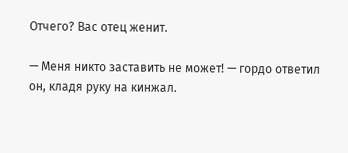Отчего? Вас отец женит.

— Меня никто заставить не может! — гордо ответил он, кладя руку на кинжал.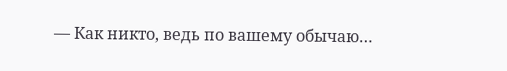— Как никто, ведь по вашему обычаю…